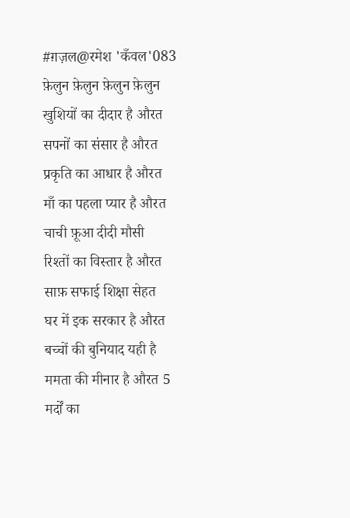#ग़ज़ल@रमेश 'कँवल'083
फ़ेलुन फ़ेलुन फ़ेलुन फ़ेलुन
खुशियों का दीदार है औरत
सपनों का संसार है औरत
प्रकृति का आधार है औरत
माँ का पहला प्यार है औरत
चाची फ़ूआ दीदी मौसी
रिश्तों का विस्तार है औरत
साफ़ सफाई शिक्षा सेहत
घर में इक सरकार है औरत
बच्चों की बुनियाद यही है
ममता की मीनार है औरत 5
मर्दों का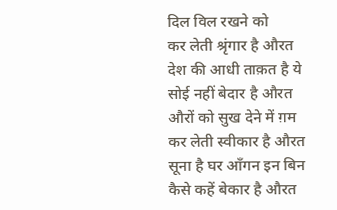दिल विल रखने को
कर लेती श्रृंगार है औरत
देश की आधी ताक़त है ये
सोई नहीं बेदार है औरत
औरों को सुख देने में ग़म
कर लेती स्वीकार है औरत
सूना है घर आँगन इन बिन
कैसे कहें बेकार है औरत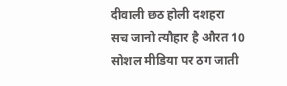दीवाली छठ होली दशहरा
सच जानो त्यौहार है औरत 10
सोशल मीडिया पर ठग जाती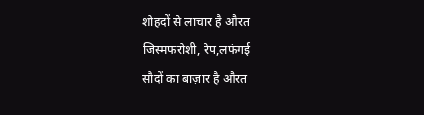शोहदों से लाचार है औरत
जिस्मफरोशी, रेप,लफंगई
सौदों का बाज़ार है औरत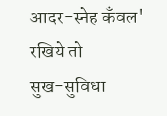आदर-स्नेह कँवल' रखिये तो
सुख-सुविधा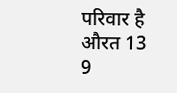परिवार है औरत 13
9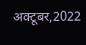अक्टूबर,2022